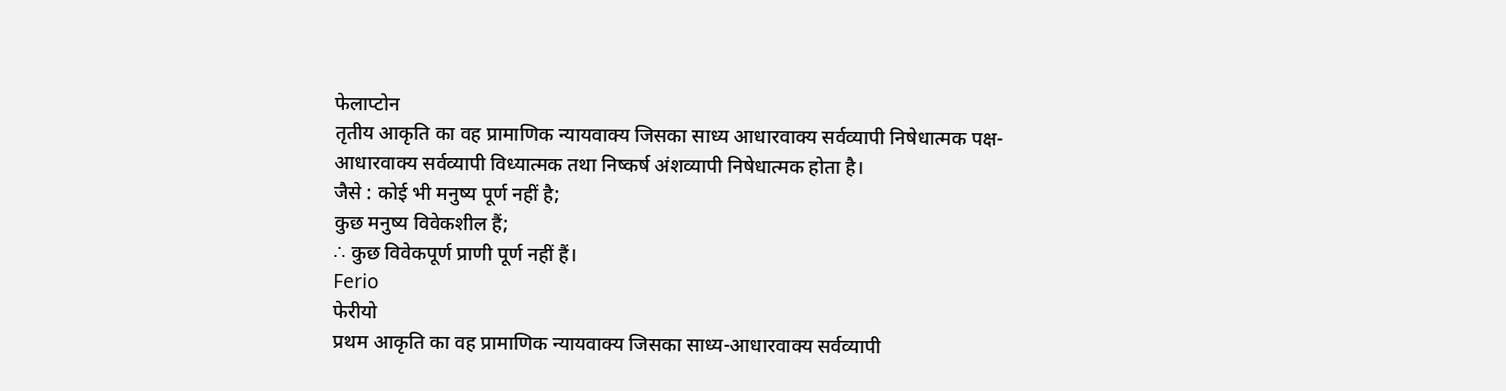फेलाप्टोन
तृतीय आकृति का वह प्रामाणिक न्यायवाक्य जिसका साध्य आधारवाक्य सर्वव्यापी निषेधात्मक पक्ष-आधारवाक्य सर्वव्यापी विध्यात्मक तथा निष्कर्ष अंशव्यापी निषेधात्मक होता है।
जैसे : कोई भी मनुष्य पूर्ण नहीं है;
कुछ मनुष्य विवेकशील हैं;
∴ कुछ विवेकपूर्ण प्राणी पूर्ण नहीं हैं।
Ferio
फेरीयो
प्रथम आकृति का वह प्रामाणिक न्यायवाक्य जिसका साध्य-आधारवाक्य सर्वव्यापी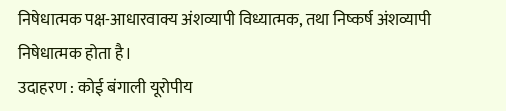निषेधात्मक पक्ष-आधारवाक्य अंशव्यापी विध्यात्मक, तथा निष्कर्ष अंशव्यापी निषेधात्मक होता है।
उदाहरण : कोई बंगाली यूरोपीय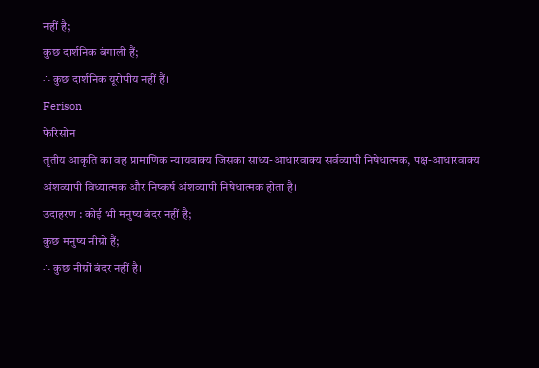नहीं है;
कुछ दार्शनिक बंगाली हैं;
∴ कुछ दार्शनिक यूरोपीय नहीं हैं।
Ferison
फेरिसोन
तृतीय आकृति का वह प्रामाणिक न्यायवाक्य जिसका साध्य-आधारवाक्य सर्वव्यापी निषेधात्मक, पक्ष-आधारवाक्य अंशव्यापी विध्यात्मक और निष्कर्ष अंशव्यापी निषेधात्मक होता है।
उदाहरण : कोई भी मनुष्य बंदर नहीं है;
कुछ मनुष्य नीग्रो हैं;
∴ कुछ नीग्रों बंदर नहीं है।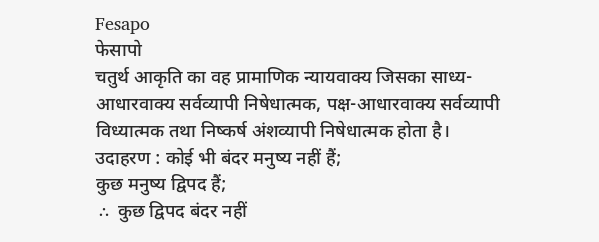Fesapo
फेसापो
चतुर्थ आकृति का वह प्रामाणिक न्यायवाक्य जिसका साध्य-आधारवाक्य सर्वव्यापी निषेधात्मक, पक्ष-आधारवाक्य सर्वव्यापी विध्यात्मक तथा निष्कर्ष अंशव्यापी निषेधात्मक होता है।
उदाहरण : कोई भी बंदर मनुष्य नहीं हैं;
कुछ मनुष्य द्विपद हैं;
∴ कुछ द्विपद बंदर नहीं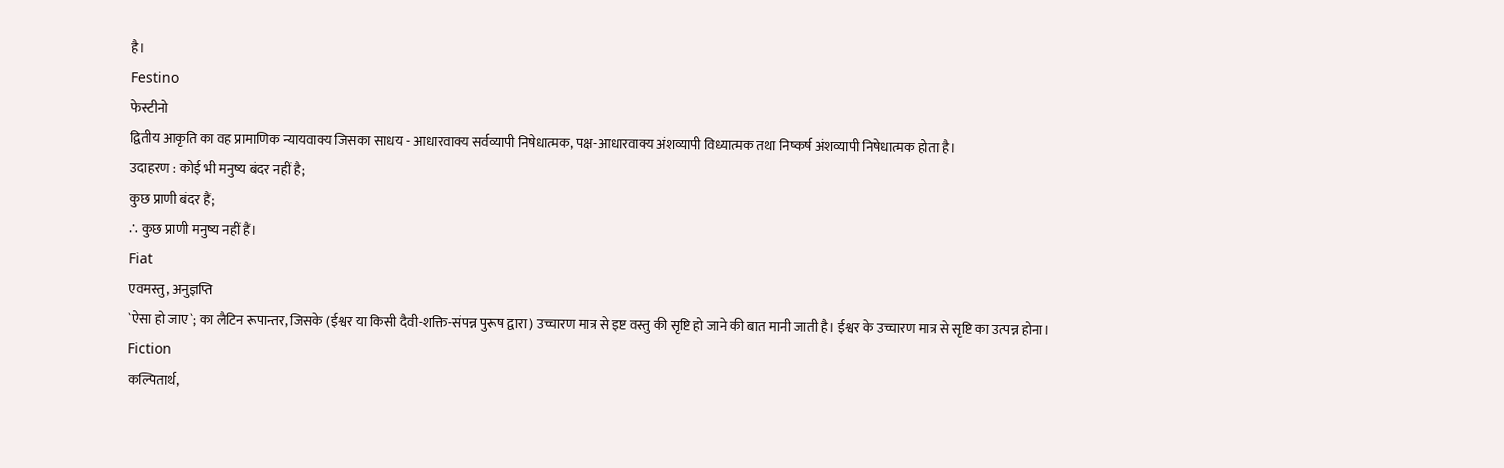है।
Festino
फेस्टीनो
द्वितीय आकृति का वह प्रामाणिक न्यायवाक्य जिसका साधय - आधारवाक्य सर्वव्यापी निषेधात्मक, पक्ष-आधारवाक्य अंशव्यापी विध्यात्मक तथा निष्कर्ष अंशव्यापी निषेधात्मक होता है।
उदाहरण : कोई भी मनुष्य बंदर नहीं है;
कुछ प्राणी बंदर हैं;
∴ कुछ प्राणी मनुष्य नहीं हैं।
Fiat
एवमस्तु, अनुज्ञप्ति
`ऐसा हो जाए`; का लैटिन रूपान्तर, जिसके (ईश्वर या किसी दैवी-शक्ति-संपन्न पुरूष द्वारा) उच्चारण मात्र से इष्ट वस्तु की सृष्टि हो जाने की बात मानी जाती है। ईश्वर के उच्चारण मात्र से सृष्टि का उत्पन्न होना।
Fiction
कल्पितार्थ,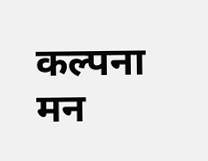कल्पना
मन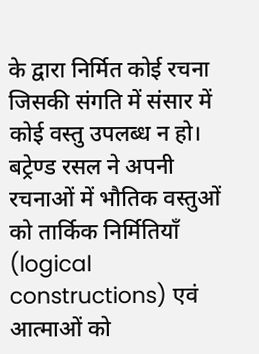के द्वारा निर्मित कोई रचना जिसकी संगति में संसार में कोई वस्तु उपलब्ध न हो। बट्रेण्ड रसल ने अपनी रचनाओं में भौतिक वस्तुओं को तार्किक निर्मितियाँ (logical constructions) एवं आत्माओं को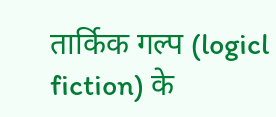तार्किक गल्प (logicl fiction) के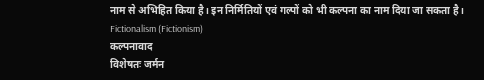नाम से अभिहित किया है। इन निर्मितियों एवं गल्पों को भी कल्पना का नाम दिया जा सकता है।
Fictionalism (Fictionism)
कल्पनावाद
विशेषतः जर्मन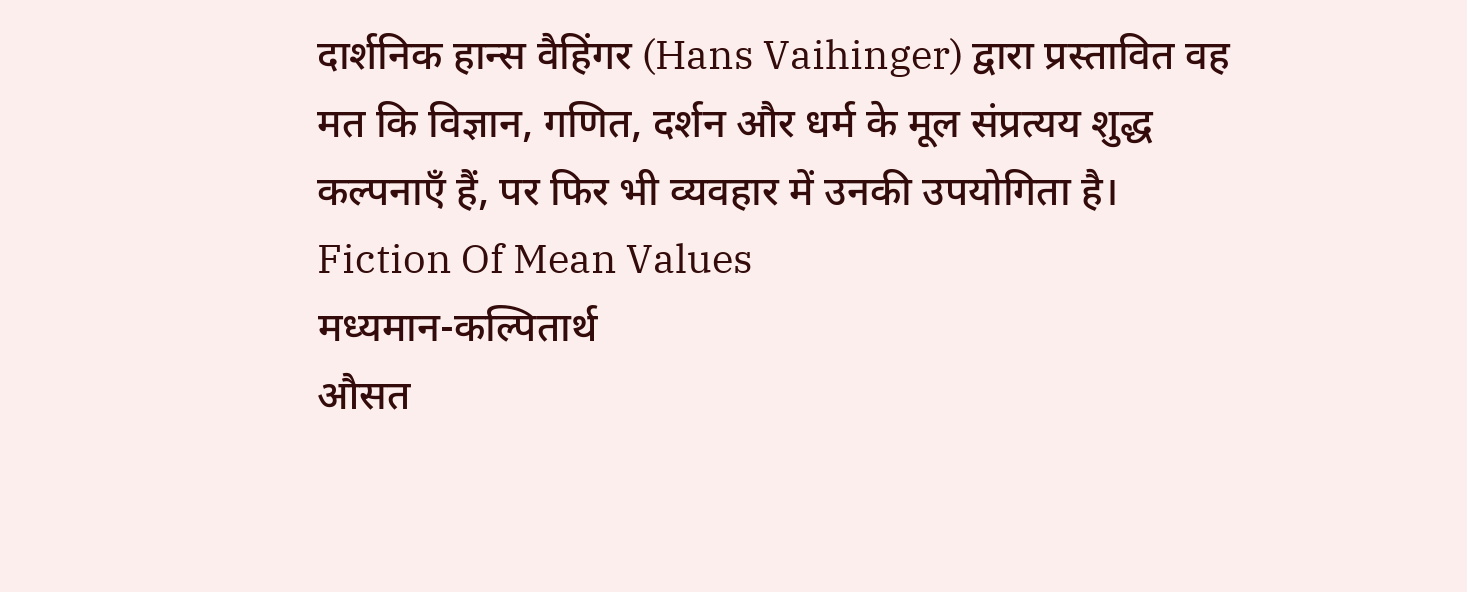दार्शनिक हान्स वैहिंगर (Hans Vaihinger) द्वारा प्रस्तावित वह मत कि विज्ञान, गणित, दर्शन और धर्म के मूल संप्रत्यय शुद्ध कल्पनाएँ हैं, पर फिर भी व्यवहार में उनकी उपयोगिता है।
Fiction Of Mean Values
मध्यमान-कल्पितार्थ
औसत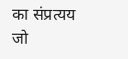का संप्रत्यय जो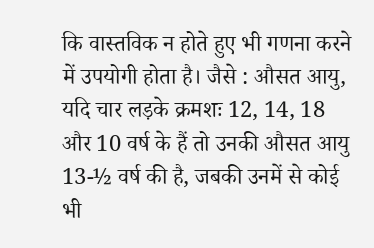कि वास्तविक न होते हुए भी गणना करने में उपयोगी होता है। जैसे : औसत आयु, यदि चार लड़के क्रमशः 12, 14, 18 और 10 वर्ष के हैं तो उनकी औसत आयु 13-½ वर्ष की है, जबकी उनमें से कोई भी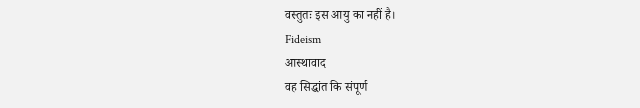वस्तुतः इस आयु का नहीं है।
Fideism
आस्थावाद
वह सिद्धांत कि संपूर्ण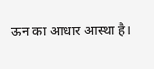ऊन का आधार आस्था है।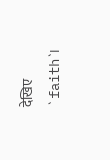देखिए `faith`।